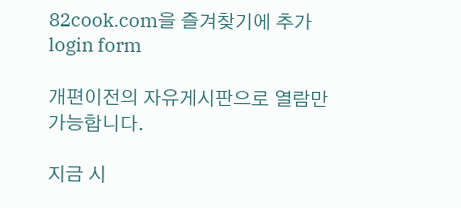82cook.com을 즐겨찾기에 추가
login form

개편이전의 자유게시판으로 열람만 가능합니다.

지금 시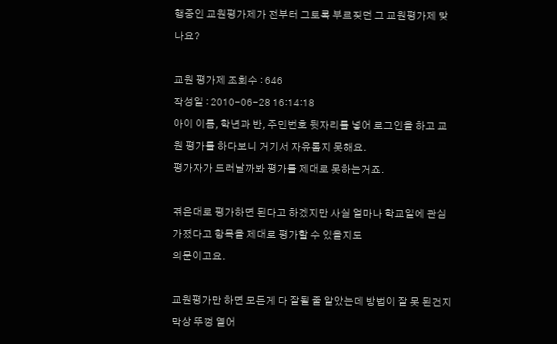행중인 교원평가제가 전부터 그토록 부르짖던 그 교원평가제 맞나요?

교원 평가제 조회수 : 646
작성일 : 2010-06-28 16:14:18
아이 이름, 학년과 반, 주민번호 뒷자리를 넣어 로그인을 하고 교원 평가를 하다보니 거기서 자유롭지 못해요.
평가자가 드러날까봐 평가를 제대로 못하는거죠.

겪은대로 평가하면 된다고 하겠지만 사실 얼마나 학교일에 관심 가졌다고 항목을 제대로 평가할 수 있을지도
의문이고요.

교원평가만 하면 모든게 다 잘될 줄 알았는데 방법이 잘 못 된건지 막상 뚜껑 열어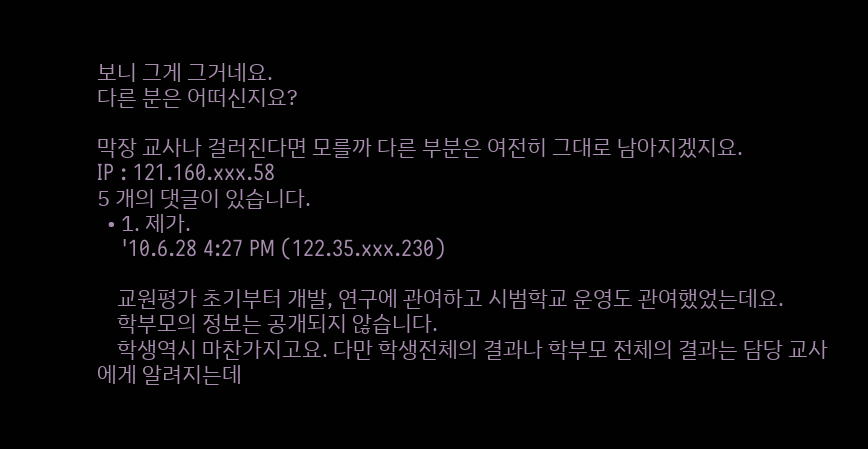보니 그게 그거네요.
다른 분은 어떠신지요?

막장 교사나 걸러진다면 모를까 다른 부분은 여전히 그대로 남아지겠지요.
IP : 121.160.xxx.58
5 개의 댓글이 있습니다.
  • 1. 제가.
    '10.6.28 4:27 PM (122.35.xxx.230)

    교원평가 초기부터 개발, 연구에 관여하고 시범학교 운영도 관여했었는데요.
    학부모의 정보는 공개되지 않습니다.
    학생역시 마찬가지고요. 다만 학생전체의 결과나 학부모 전체의 결과는 담당 교사에게 알려지는데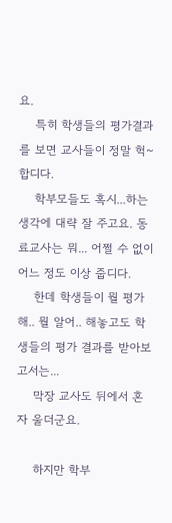요.
    특히 학생들의 평가결과를 보면 교사들이 정말 헉~합디다.
    학부모들도 혹시...하는 생각에 대략 잘 주고요. 동료교사는 뭐... 어쩔 수 없이 어느 정도 이상 줍디다.
    한데 학생들이 뭘 평가해.. 뭘 알어.. 해놓고도 학생들의 평가 결과를 받아보고서는...
    막장 교사도 뒤에서 혼자 울더군요.

    하지만 학부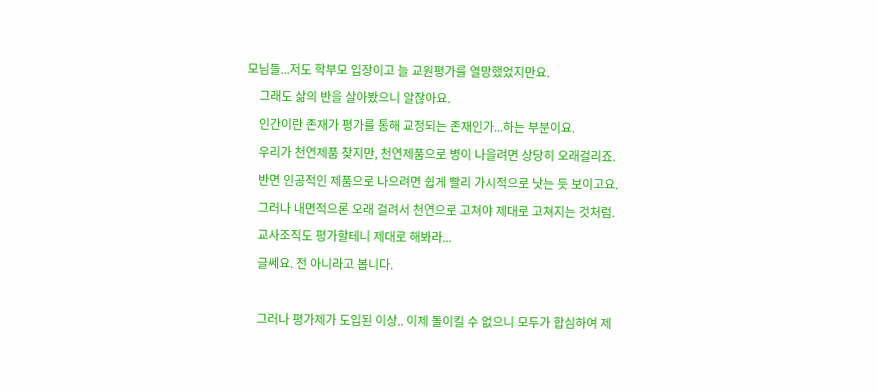모님들...저도 학부모 입장이고 늘 교원평가를 열망했었지만요.
    그래도 삶의 반을 살아봤으니 알잖아요.
    인간이란 존재가 평가를 통해 교정되는 존재인가...하는 부분이요.
    우리가 천연제품 찾지만, 천연제품으로 병이 나을려면 상당히 오래걸리죠.
    반면 인공적인 제품으로 나으려면 쉽게 빨리 가시적으로 낫는 듯 보이고요.
    그러나 내면적으론 오래 걸려서 천연으로 고쳐야 제대로 고쳐지는 것처럼.
    교사조직도 평가할테니 제대로 해봐라...
    글쎄요. 전 아니라고 봅니다.

    그러나 평가제가 도입된 이상.. 이제 돌이킬 수 없으니 모두가 합심하여 제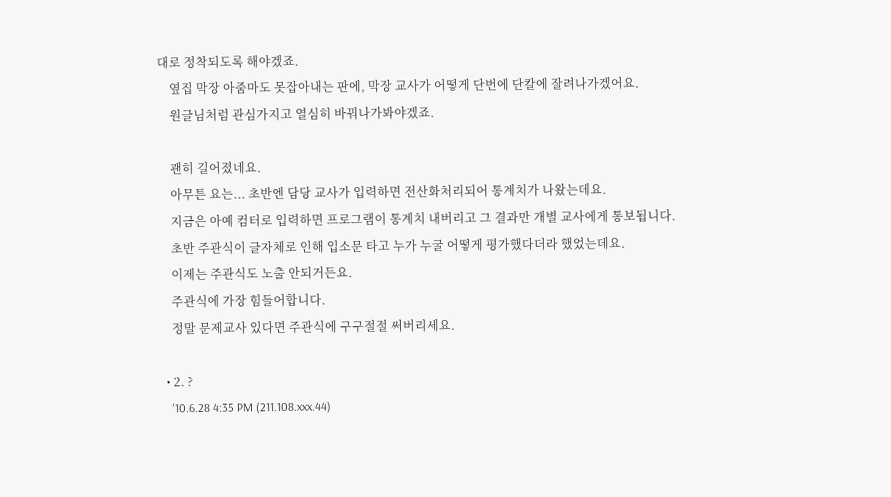대로 정착되도록 해야겠죠.
    옆집 막장 아줌마도 못잡아내는 판에, 막장 교사가 어떻게 단번에 단칼에 잘려나가겠어요.
    원글님처럼 관심가지고 열심히 바꿔나가봐야겠죠.

    괜히 길어졌네요.
    아무튼 요는... 초반엔 담당 교사가 입력하면 전산화처리되어 통계치가 나왔는데요.
    지금은 아예 컴터로 입력하면 프로그램이 통계치 내버리고 그 결과만 개별 교사에게 통보됩니다.
    초반 주관식이 글자체로 인해 입소문 타고 누가 누굴 어떻게 평가했다더라 했었는데요.
    이제는 주관식도 노출 안되거든요.
    주관식에 가장 힘들어합니다.
    정말 문제교사 있다면 주관식에 구구절절 써버리세요.

  • 2. ?
    '10.6.28 4:35 PM (211.108.xxx.44)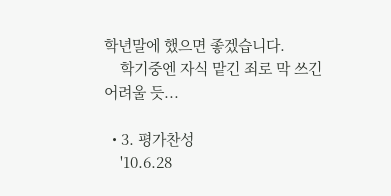학년말에 했으면 좋겠습니다.
    학기중엔 자식 맡긴 죄로 막 쓰긴 어려울 듯...

  • 3. 평가찬성
    '10.6.28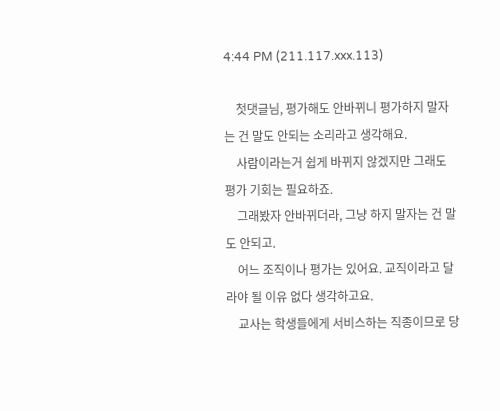4:44 PM (211.117.xxx.113)

    첫댓글님, 평가해도 안바뀌니 평가하지 말자는 건 말도 안되는 소리라고 생각해요.
    사람이라는거 쉽게 바뀌지 않겠지만 그래도 평가 기회는 필요하죠.
    그래봤자 안바뀌더라, 그냥 하지 말자는 건 말도 안되고.
    어느 조직이나 평가는 있어요. 교직이라고 달라야 될 이유 없다 생각하고요.
    교사는 학생들에게 서비스하는 직종이므로 당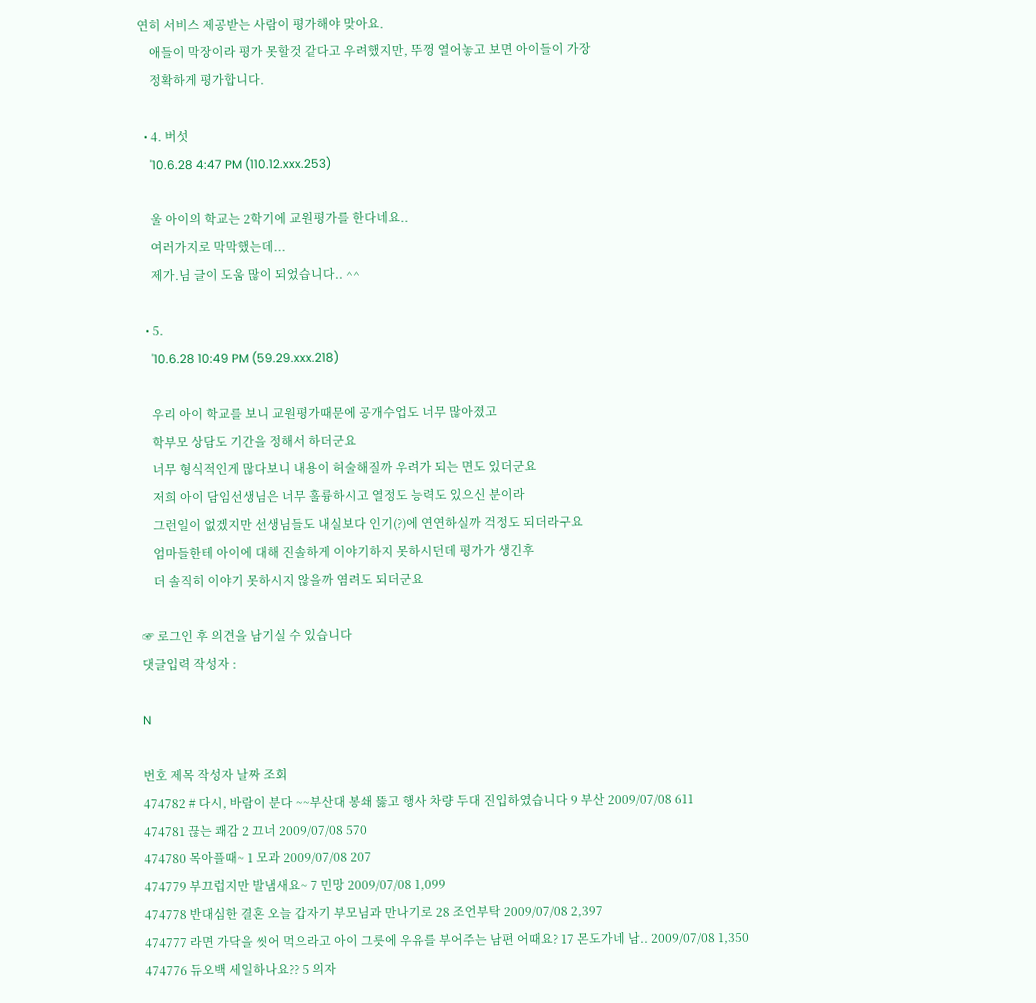연히 서비스 제공받는 사람이 평가해야 맞아요.
    애들이 막장이라 평가 못할것 같다고 우려했지만, 뚜껑 열어놓고 보면 아이들이 가장
    정확하게 평가합니다.

  • 4. 버섯
    '10.6.28 4:47 PM (110.12.xxx.253)

    울 아이의 학교는 2학기에 교원평가를 한다네요..
    여러가지로 막막했는데...
    제가.님 글이 도움 많이 되었습니다.. ^^

  • 5.
    '10.6.28 10:49 PM (59.29.xxx.218)

    우리 아이 학교를 보니 교원평가때문에 공개수업도 너무 많아졌고
    학부모 상담도 기간을 정해서 하더군요
    너무 형식적인게 많다보니 내용이 허술해질까 우려가 되는 면도 있더군요
    저희 아이 담임선생님은 너무 훌륭하시고 열정도 능력도 있으신 분이라
    그런일이 없겠지만 선생님들도 내실보다 인기(?)에 연연하실까 걱정도 되더라구요
    엄마들한테 아이에 대해 진솔하게 이야기하지 못하시던데 평가가 생긴후
    더 솔직히 이야기 못하시지 않을까 염려도 되더군요

☞ 로그인 후 의견을 남기실 수 있습니다
댓글입력 작성자 :

N

번호 제목 작성자 날짜 조회
474782 # 다시, 바람이 분다 ~~부산대 봉쇄 뚫고 행사 차량 두대 진입하였습니다 9 부산 2009/07/08 611
474781 끊는 쾌감 2 끄너 2009/07/08 570
474780 목아플때~ 1 모과 2009/07/08 207
474779 부끄럽지만 발냄새요~ 7 민망 2009/07/08 1,099
474778 반대심한 결혼 오늘 갑자기 부모님과 만나기로 28 조언부탁 2009/07/08 2,397
474777 라면 가닥을 씻어 먹으라고 아이 그릇에 우유를 부어주는 남편 어때요? 17 몬도가네 남.. 2009/07/08 1,350
474776 듀오백 세일하나요?? 5 의자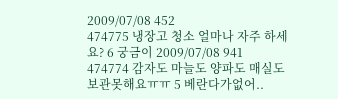2009/07/08 452
474775 냉장고 청소 얼마나 자주 하세요? 6 궁금이 2009/07/08 941
474774 감자도 마늘도 양파도 매실도 보관못해요ㅠㅠ 5 베란다가없어..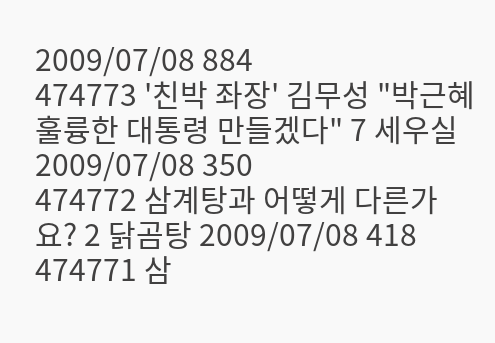2009/07/08 884
474773 '친박 좌장' 김무성 "박근혜 훌륭한 대통령 만들겠다" 7 세우실 2009/07/08 350
474772 삼계탕과 어떻게 다른가요? 2 닭곰탕 2009/07/08 418
474771 삼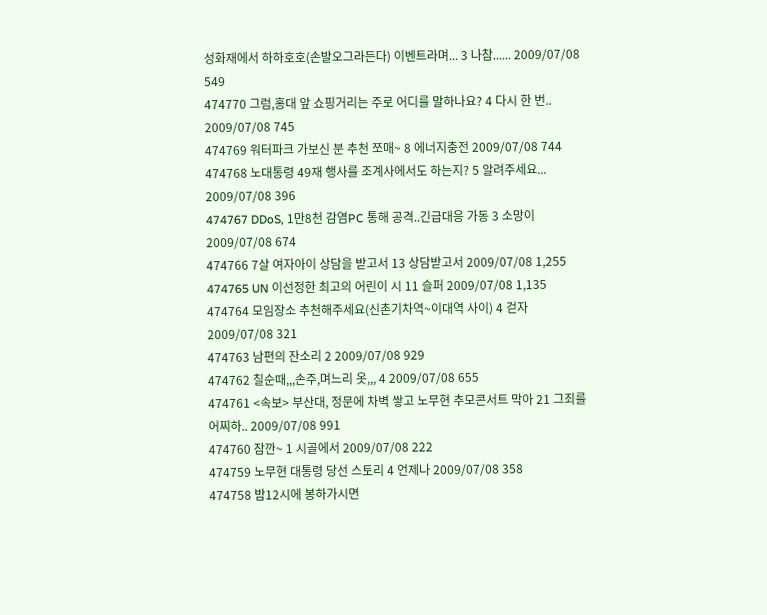성화재에서 하하호호(손발오그라든다) 이벤트라며... 3 나참...... 2009/07/08 549
474770 그럼,홍대 앞 쇼핑거리는 주로 어디를 말하나요? 4 다시 한 번.. 2009/07/08 745
474769 워터파크 가보신 분 추천 쪼매~ 8 에너지충전 2009/07/08 744
474768 노대통령 49재 행사를 조계사에서도 하는지? 5 알려주세요... 2009/07/08 396
474767 DDoS, 1만8천 감염PC 통해 공격..긴급대응 가동 3 소망이 2009/07/08 674
474766 7살 여자아이 상담을 받고서 13 상담받고서 2009/07/08 1,255
474765 UN 이선정한 최고의 어린이 시 11 슬퍼 2009/07/08 1,135
474764 모임장소 추천해주세요(신촌기차역~이대역 사이) 4 걷자 2009/07/08 321
474763 남편의 잔소리 2 2009/07/08 929
474762 칠순때,,,손주,며느리 옷,,, 4 2009/07/08 655
474761 <속보> 부산대, 정문에 차벽 쌓고 노무현 추모콘서트 막아 21 그죄를어찌하.. 2009/07/08 991
474760 잠깐~ 1 시골에서 2009/07/08 222
474759 노무현 대통령 당선 스토리 4 언제나 2009/07/08 358
474758 밤12시에 봉하가시면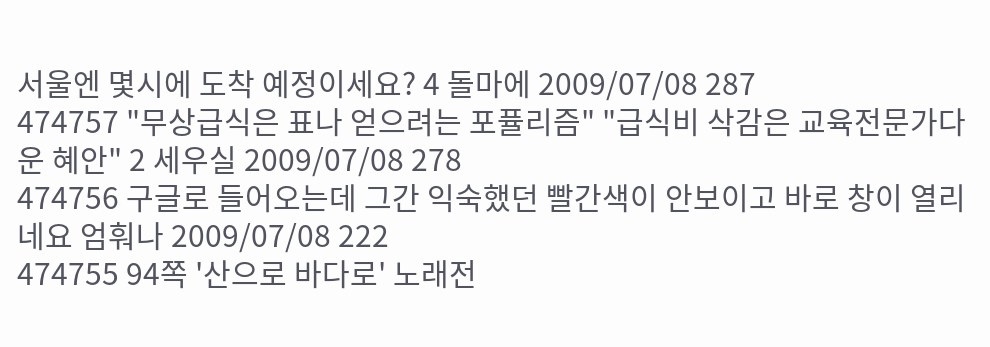서울엔 몇시에 도착 예정이세요? 4 돌마에 2009/07/08 287
474757 "무상급식은 표나 얻으려는 포퓰리즘" "급식비 삭감은 교육전문가다운 혜안" 2 세우실 2009/07/08 278
474756 구글로 들어오는데 그간 익숙했던 빨간색이 안보이고 바로 창이 열리네요 엄훠나 2009/07/08 222
474755 94쪽 '산으로 바다로' 노래전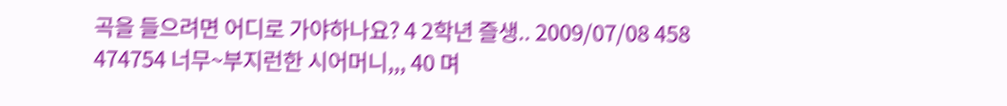곡을 들으려면 어디로 가야하나요? 4 2학년 즐생.. 2009/07/08 458
474754 너무~부지런한 시어머니,,, 40 며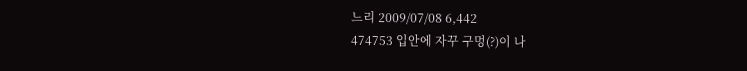느리 2009/07/08 6,442
474753 입안에 자꾸 구멍(?)이 나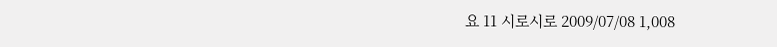요 11 시로시로 2009/07/08 1,008